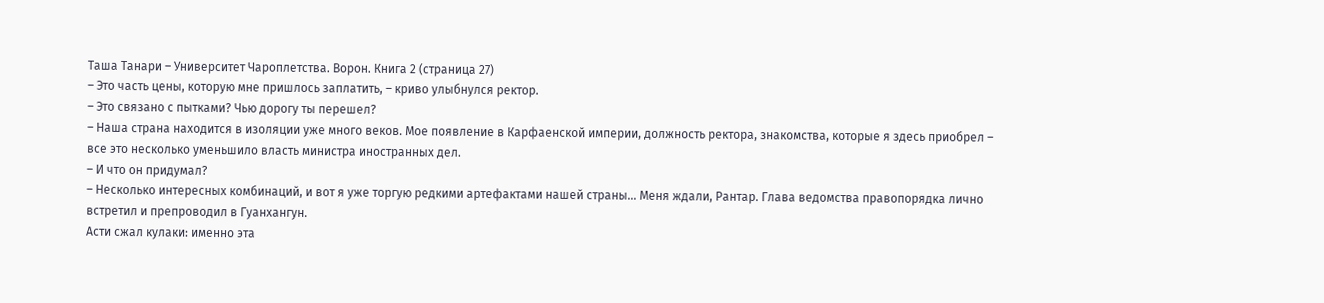Таша Танари – Университет Чароплетства. Ворон. Книга 2 (страница 27)
– Это часть цены, которую мне пришлось заплатить, – криво улыбнулся ректор.
– Это связано с пытками? Чью дорогу ты перешел?
– Наша страна находится в изоляции уже много веков. Мое появление в Карфаенской империи, должность ректора, знакомства, которые я здесь приобрел – все это несколько уменьшило власть министра иностранных дел.
– И что он придумал?
– Несколько интересных комбинаций, и вот я уже торгую редкими артефактами нашей страны… Меня ждали, Рантар. Глава ведомства правопорядка лично встретил и препроводил в Гуанхангун.
Асти сжал кулаки: именно эта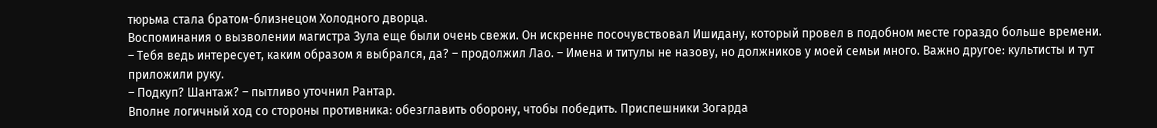тюрьма стала братом-близнецом Холодного дворца.
Воспоминания о вызволении магистра Зула еще были очень свежи. Он искренне посочувствовал Ишидану, который провел в подобном месте гораздо больше времени.
– Тебя ведь интересует, каким образом я выбрался, да? – продолжил Лао. – Имена и титулы не назову, но должников у моей семьи много. Важно другое: культисты и тут приложили руку.
– Подкуп? Шантаж? – пытливо уточнил Рантар.
Вполне логичный ход со стороны противника: обезглавить оборону, чтобы победить. Приспешники Зогарда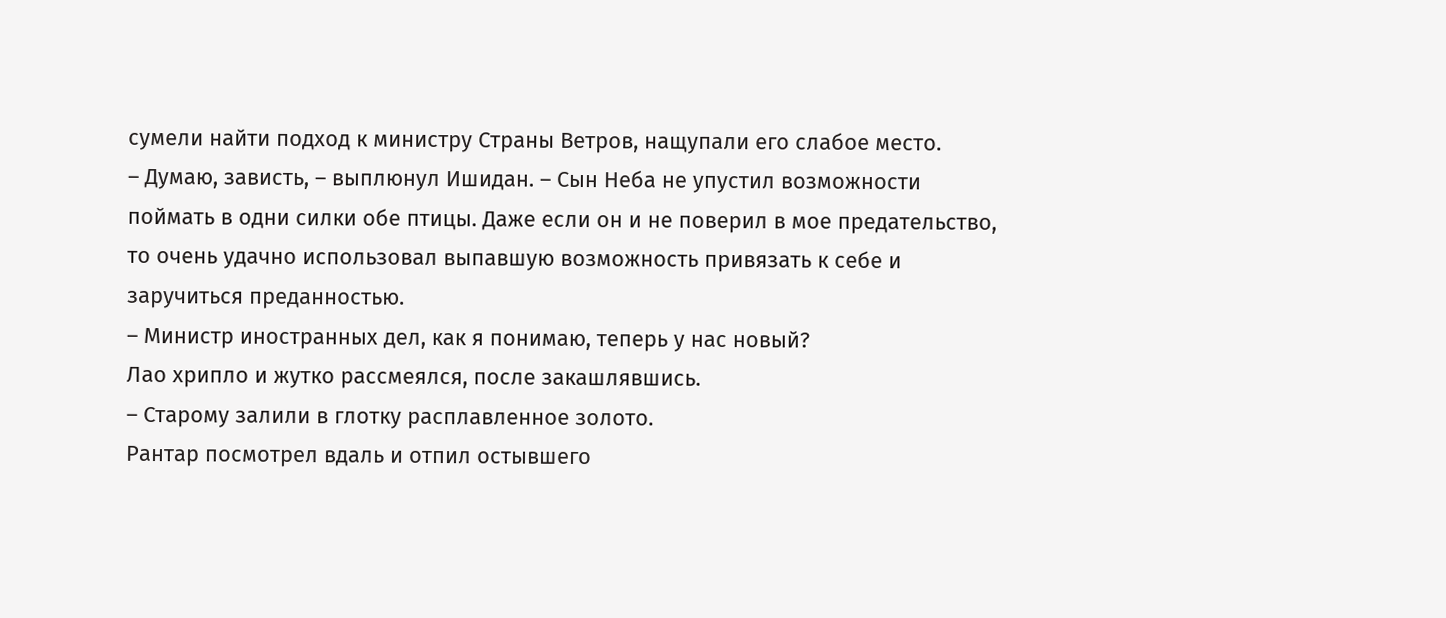сумели найти подход к министру Страны Ветров, нащупали его слабое место.
– Думаю, зависть, – выплюнул Ишидан. – Сын Неба не упустил возможности поймать в одни силки обе птицы. Даже если он и не поверил в мое предательство, то очень удачно использовал выпавшую возможность привязать к себе и заручиться преданностью.
– Министр иностранных дел, как я понимаю, теперь у нас новый?
Лао хрипло и жутко рассмеялся, после закашлявшись.
– Старому залили в глотку расплавленное золото.
Рантар посмотрел вдаль и отпил остывшего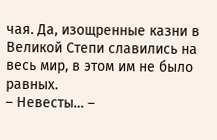чая. Да, изощренные казни в Великой Степи славились на весь мир, в этом им не было равных.
– Невесты… –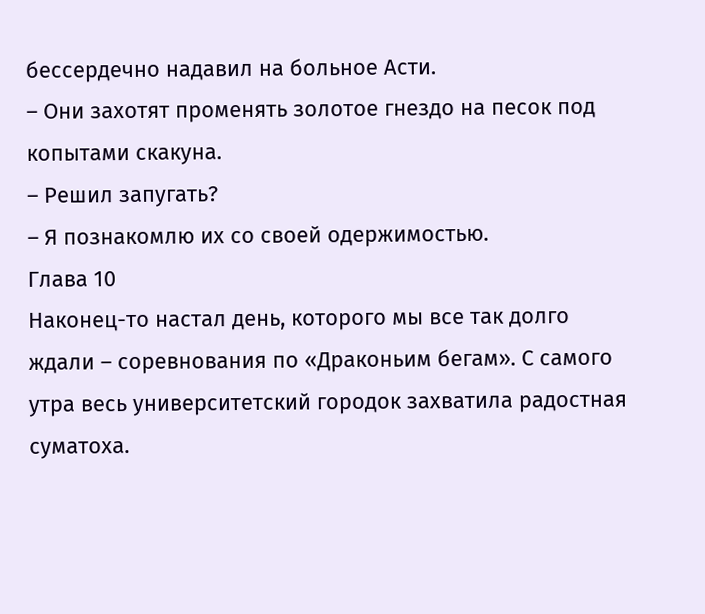бессердечно надавил на больное Асти.
– Они захотят променять золотое гнездо на песок под копытами скакуна.
– Решил запугать?
– Я познакомлю их со своей одержимостью.
Глава 10
Наконец-то настал день, которого мы все так долго ждали – соревнования по «Драконьим бегам». С самого утра весь университетский городок захватила радостная суматоха.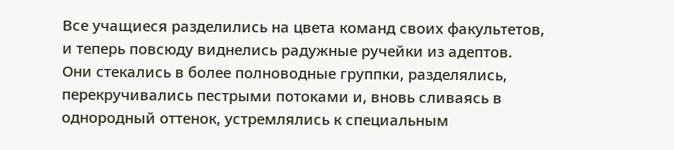Все учащиеся разделились на цвета команд своих факультетов, и теперь повсюду виднелись радужные ручейки из адептов. Они стекались в более полноводные группки, разделялись, перекручивались пестрыми потоками и, вновь сливаясь в однородный оттенок, устремлялись к специальным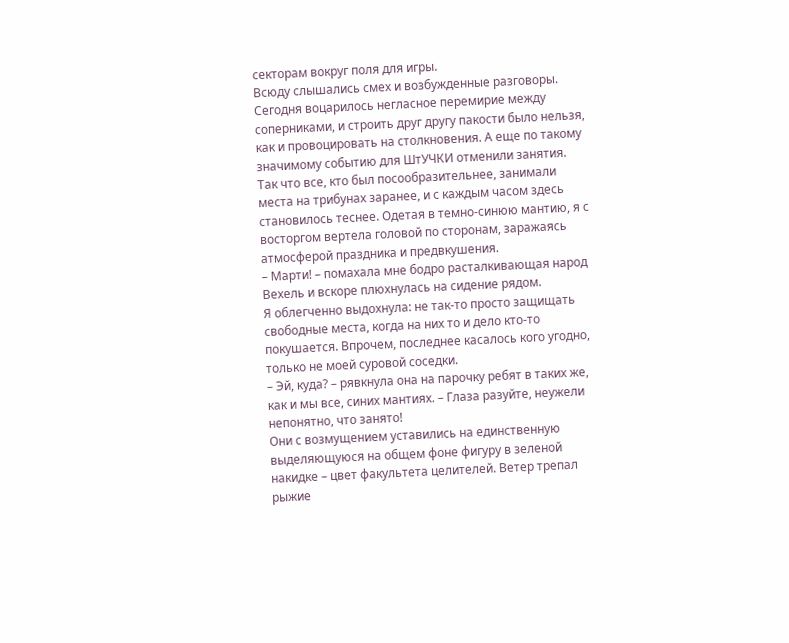секторам вокруг поля для игры.
Всюду слышались смех и возбужденные разговоры. Сегодня воцарилось негласное перемирие между соперниками, и строить друг другу пакости было нельзя, как и провоцировать на столкновения. А еще по такому значимому событию для ШтУЧКИ отменили занятия. Так что все, кто был посообразительнее, занимали места на трибунах заранее, и с каждым часом здесь становилось теснее. Одетая в темно-синюю мантию, я с восторгом вертела головой по сторонам, заражаясь атмосферой праздника и предвкушения.
– Марти! – помахала мне бодро расталкивающая народ Вехель и вскоре плюхнулась на сидение рядом.
Я облегченно выдохнула: не так-то просто защищать свободные места, когда на них то и дело кто-то покушается. Впрочем, последнее касалось кого угодно, только не моей суровой соседки.
– Эй, куда? – рявкнула она на парочку ребят в таких же, как и мы все, синих мантиях. – Глаза разуйте, неужели непонятно, что занято!
Они с возмущением уставились на единственную выделяющуюся на общем фоне фигуру в зеленой накидке – цвет факультета целителей. Ветер трепал рыжие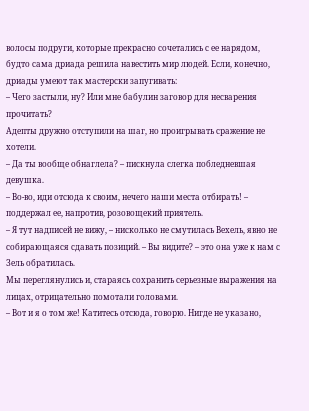волосы подруги, которые прекрасно сочетались с ее нарядом, будто сама дриада решила навестить мир людей. Если, конечно, дриады умеют так мастерски запугивать:
– Чего застыли, ну? Или мне бабулин заговор для несварения прочитать?
Адепты дружно отступили на шаг, но проигрывать сражение не хотели.
– Да ты вообще обнаглела? – пискнула слегка побледневшая девушка.
– Во-во, иди отсюда к своим, нечего наши места отбирать! – поддержал ее, напротив, розовощекий приятель.
– Я тут надписей не вижу, – нисколько не смутилась Вехель, явно не собирающаяся сдавать позиций. – Вы видите? – это она уже к нам с Зель обратилась.
Мы переглянулись и, стараясь сохранить серьезные выражения на лицах, отрицательно помотали головами.
– Вот и я о том же! Катитесь отсюда, говорю. Нигде не указано,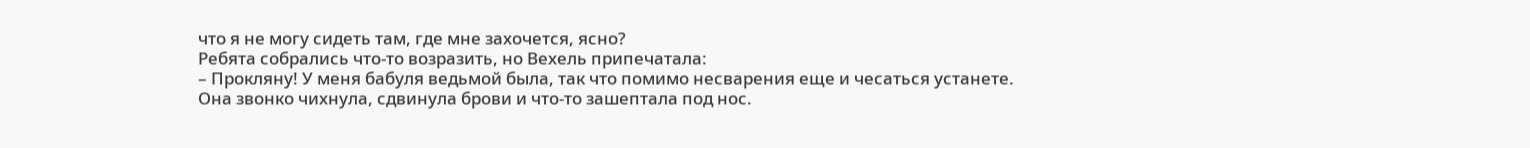что я не могу сидеть там, где мне захочется, ясно?
Ребята собрались что-то возразить, но Вехель припечатала:
– Прокляну! У меня бабуля ведьмой была, так что помимо несварения еще и чесаться устанете.
Она звонко чихнула, сдвинула брови и что-то зашептала под нос.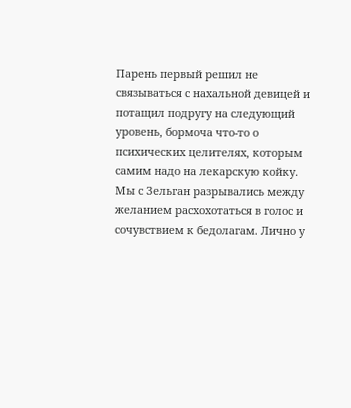Парень первый решил не связываться с нахальной девицей и потащил подругу на следующий уровень, бормоча что-то о психических целителях, которым самим надо на лекарскую койку. Мы с Зельган разрывались между желанием расхохотаться в голос и сочувствием к бедолагам. Лично у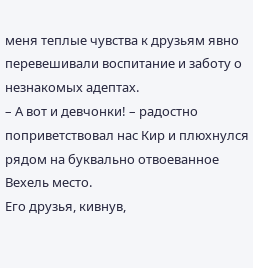меня теплые чувства к друзьям явно перевешивали воспитание и заботу о незнакомых адептах.
– А вот и девчонки! – радостно поприветствовал нас Кир и плюхнулся рядом на буквально отвоеванное Вехель место.
Его друзья, кивнув,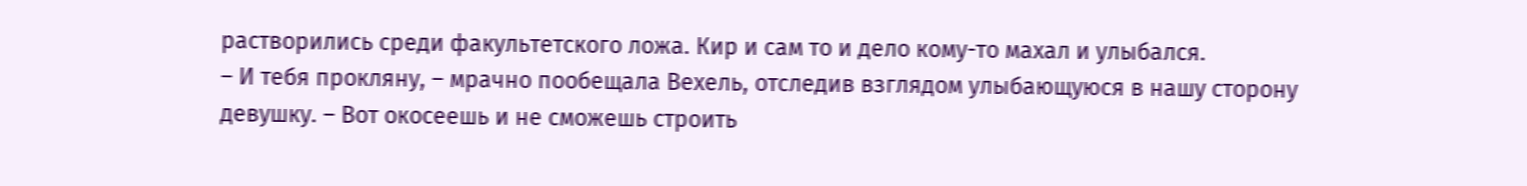растворились среди факультетского ложа. Кир и сам то и дело кому-то махал и улыбался.
– И тебя прокляну, – мрачно пообещала Вехель, отследив взглядом улыбающуюся в нашу сторону девушку. – Вот окосеешь и не сможешь строить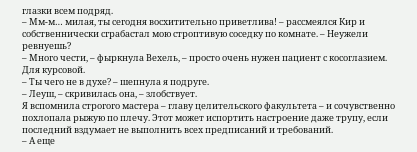глазки всем подряд.
– Мм-м… милая, ты сегодня восхитительно приветлива! – рассмеялся Кир и собственнически сграбастал мою строптивую соседку по комнате. – Неужели ревнуешь?
– Много чести, – фыркнула Вехель, – просто очень нужен пациент с косоглазием. Для курсовой.
– Ты чего не в духе? – шепнула я подруге.
– Леуш, – скривилась она, – злобствует.
Я вспомнила строгого мастера – главу целительского факультета – и сочувственно похлопала рыжую по плечу. Этот может испортить настроение даже трупу, если последний вздумает не выполнить всех предписаний и требований.
– А еще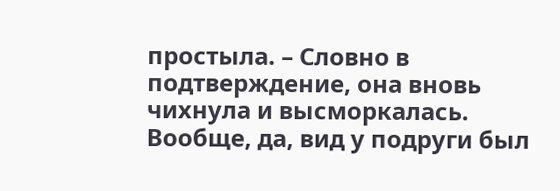простыла. – Словно в подтверждение, она вновь чихнула и высморкалась.
Вообще, да, вид у подруги был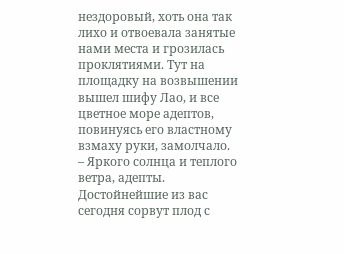нездоровый, хоть она так лихо и отвоевала занятые нами места и грозилась проклятиями. Тут на площадку на возвышении вышел шифу Лао, и все цветное море адептов, повинуясь его властному взмаху руки, замолчало.
– Яркого солнца и теплого ветра, адепты. Достойнейшие из вас сегодня сорвут плод с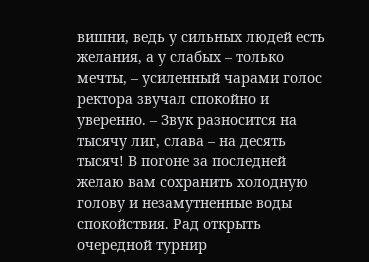вишни, ведь у сильных людей есть желания, а у слабых – только мечты, – усиленный чарами голос ректора звучал спокойно и уверенно. – Звук разносится на тысячу лиг, слава – на десять тысяч! В погоне за последней желаю вам сохранить холодную голову и незамутненные воды спокойствия. Рад открыть очередной турнир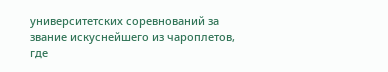университетских соревнований за звание искуснейшего из чароплетов, где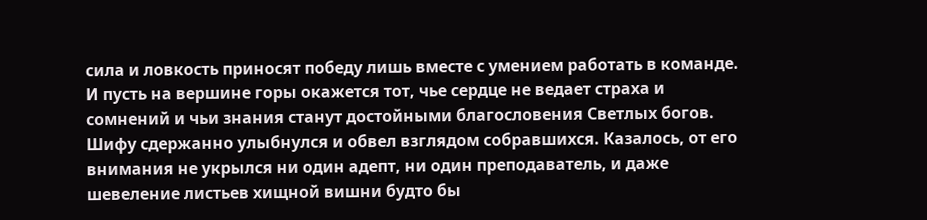сила и ловкость приносят победу лишь вместе с умением работать в команде. И пусть на вершине горы окажется тот, чье сердце не ведает страха и сомнений и чьи знания станут достойными благословения Светлых богов.
Шифу сдержанно улыбнулся и обвел взглядом собравшихся. Казалось, от его внимания не укрылся ни один адепт, ни один преподаватель, и даже шевеление листьев хищной вишни будто бы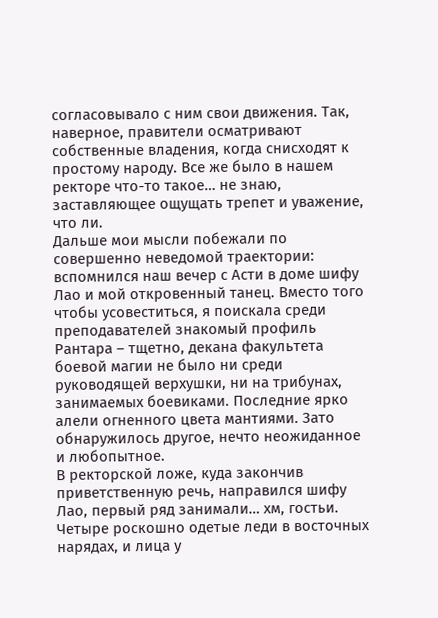согласовывало с ним свои движения. Так, наверное, правители осматривают собственные владения, когда снисходят к простому народу. Все же было в нашем ректоре что-то такое… не знаю, заставляющее ощущать трепет и уважение, что ли.
Дальше мои мысли побежали по совершенно неведомой траектории: вспомнился наш вечер с Асти в доме шифу Лао и мой откровенный танец. Вместо того чтобы усовеститься, я поискала среди преподавателей знакомый профиль Рантара – тщетно, декана факультета боевой магии не было ни среди руководящей верхушки, ни на трибунах, занимаемых боевиками. Последние ярко алели огненного цвета мантиями. Зато обнаружилось другое, нечто неожиданное и любопытное.
В ректорской ложе, куда закончив приветственную речь, направился шифу Лао, первый ряд занимали… хм, гостьи. Четыре роскошно одетые леди в восточных нарядах, и лица у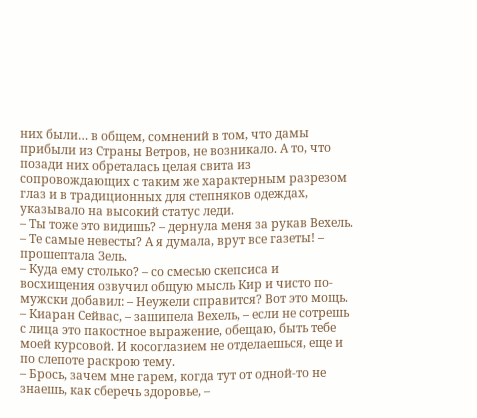них были… в общем, сомнений в том, что дамы прибыли из Страны Ветров, не возникало. А то, что позади них обреталась целая свита из сопровождающих с таким же характерным разрезом глаз и в традиционных для степняков одеждах, указывало на высокий статус леди.
– Ты тоже это видишь? – дернула меня за рукав Вехель.
– Те самые невесты? А я думала, врут все газеты! – прошептала Зель.
– Куда ему столько? – со смесью скепсиса и восхищения озвучил общую мысль Кир и чисто по-мужски добавил: – Неужели справится? Вот это мощь.
– Киаран Сейвас, – зашипела Вехель, – если не сотрешь с лица это пакостное выражение, обещаю, быть тебе моей курсовой. И косоглазием не отделаешься, еще и по слепоте раскрою тему.
– Брось, зачем мне гарем, когда тут от одной-то не знаешь, как сберечь здоровье, –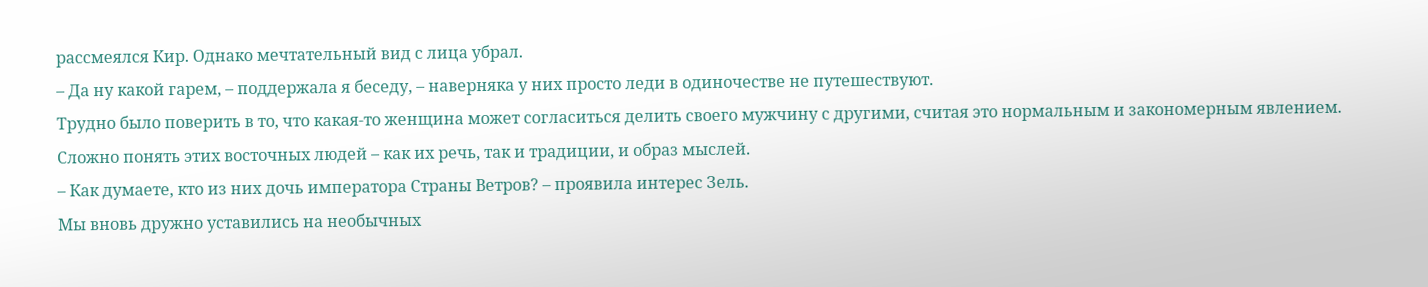рассмеялся Кир. Однако мечтательный вид с лица убрал.
– Да ну какой гарем, – поддержала я беседу, – наверняка у них просто леди в одиночестве не путешествуют.
Трудно было поверить в то, что какая-то женщина может согласиться делить своего мужчину с другими, считая это нормальным и закономерным явлением. Сложно понять этих восточных людей – как их речь, так и традиции, и образ мыслей.
– Как думаете, кто из них дочь императора Страны Ветров? – проявила интерес Зель.
Мы вновь дружно уставились на необычных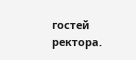гостей ректора.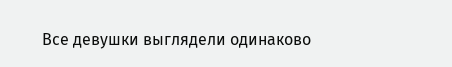Все девушки выглядели одинаково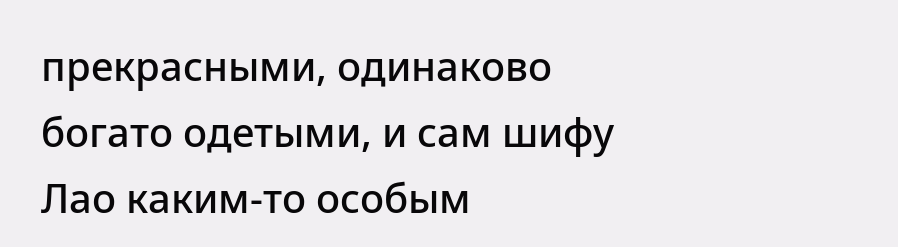прекрасными, одинаково богато одетыми, и сам шифу Лао каким-то особым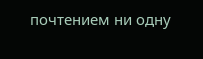почтением ни одну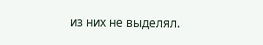из них не выделял.